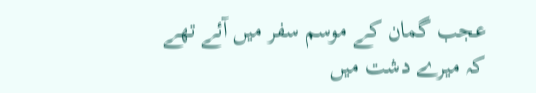عجب گمان کے موسم سفر میں آئے تھے
کہ میرے دشت میں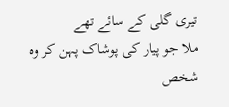تیری گلی کے سائے تھے
ملا جو پیار کی پوشاک پہن کر وہ شخص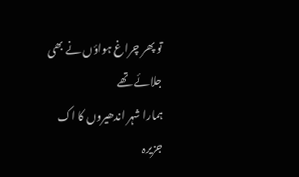تو پھر چراغ ہواؤں نے بھی جلائے تھے
ہمارا شہر اندھیروں کا اک جزیرہ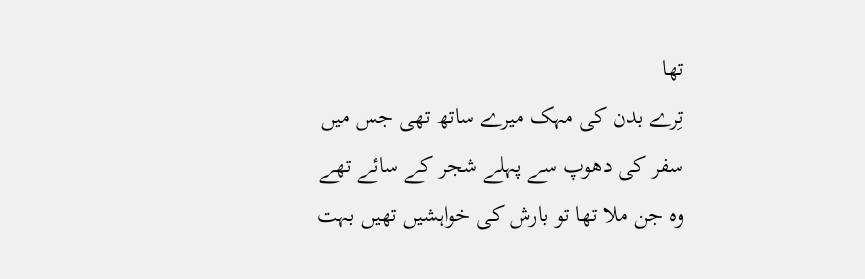تھا
تِرے بدن کی مہک میرے ساتھ تھی جس میں
سفر کی دھوپ سے پہلے شجر کے سائے تھے
وہ جن ملا تھا تو بارش کی خواہشیں تھیں بہت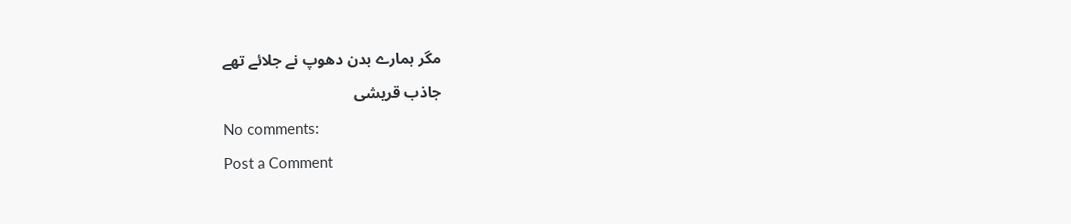مگر ہمارے بدن دھوپ نے جلائے تھے
جاذب قریشی
No comments:
Post a Comment